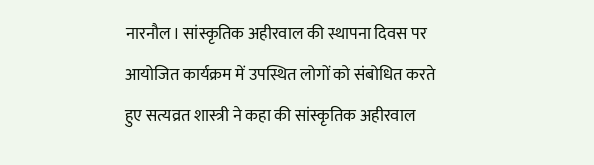नारनौल। सांस्कृतिक अहीरवाल की स्थापना दिवस पर आयोजित कार्यक्रम में उपस्थित लोगों को संबोधित करते हुए सत्यव्रत शास्त्री ने कहा की सांस्कृतिक अहीरवाल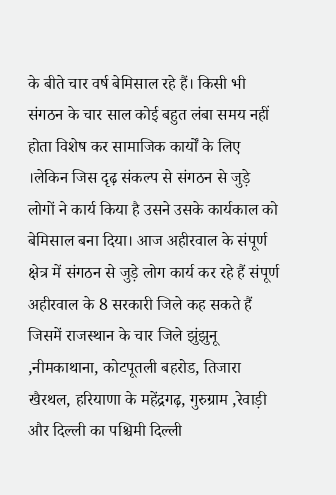के बीते चार वर्ष बेमिसाल रहे हैं। किसी भी संगठन के चार साल कोई बहुत लंबा समय नहीं होता विशेष कर सामाजिक कार्यों के लिए ।लेकिन जिस दृढ़ संकल्प से संगठन से जुड़े लोगों ने कार्य किया है उसने उसके कार्यकाल को बेमिसाल बना दिया। आज अहीरवाल के संपूर्ण क्षेत्र में संगठन से जुड़े लोग कार्य कर रहे हैं संपूर्ण अहीरवाल के 8 सरकारी जिले कह सकते हैं जिसमें राजस्थान के चार जिले झुंझुनू ,नीमकाथाना, कोटपूतली बहरोड, तिजारा खैरथल, हरियाणा के महेंद्रगढ़, गुरुग्राम ,रेवाड़ी और दिल्ली का पश्चिमी दिल्ली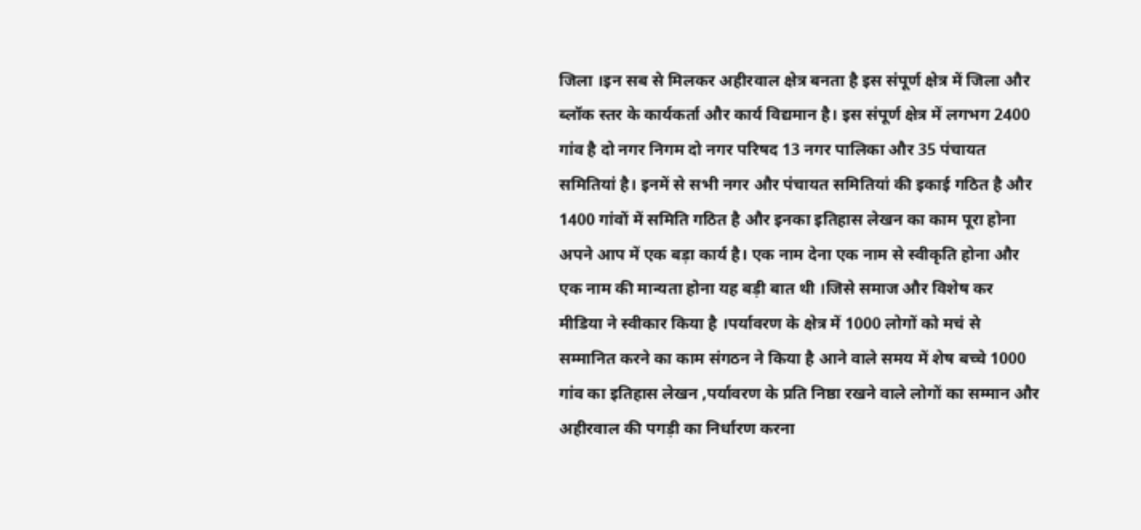जिला ।इन सब से मिलकर अहीरवाल क्षेत्र बनता है इस संपूर्ण क्षेत्र में जिला और ब्लॉक स्तर के कार्यकर्ता और कार्य विद्यमान है। इस संपूर्ण क्षेत्र में लगभग 2400 गांव है दो नगर निगम दो नगर परिषद 13 नगर पालिका और 35 पंचायत समितियां है। इनमें से सभी नगर और पंचायत समितियां की इकाई गठित है और 1400 गांवों में समिति गठित है और इनका इतिहास लेखन का काम पूरा होना अपने आप में एक बड़ा कार्य है। एक नाम देना एक नाम से स्वीकृति होना और एक नाम की मान्यता होना यह बड़ी बात थी ।जिसे समाज और विशेष कर मीडिया ने स्वीकार किया है ।पर्यावरण के क्षेत्र में 1000 लोगों को मचं से सम्मानित करने का काम संगठन ने किया है आने वाले समय में शेष बच्चे 1000 गांव का इतिहास लेखन ,पर्यावरण के प्रति निष्ठा रखने वाले लोगों का सम्मान और अहीरवाल की पगड़ी का निर्धारण करना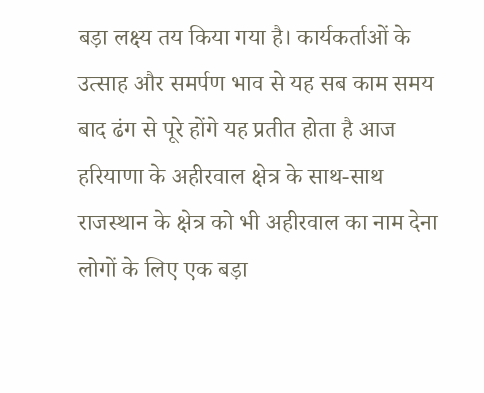बड़ा लक्ष्य तय किया गया है। कार्यकर्ताओं के उत्साह और समर्पण भाव से यह सब काम समय बाद ढंग से पूरे होंगे यह प्रतीत होता है आज हरियाणा के अहीरवाल क्षेत्र के साथ-साथ राजस्थान के क्षेत्र को भी अहीरवाल का नाम देना लोगों के लिए एक बड़ा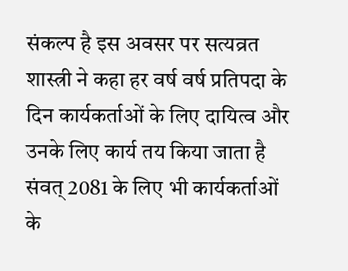संकल्प है इस अवसर पर सत्यव्रत शास्त्री ने कहा हर वर्ष वर्ष प्रतिपदा के दिन कार्यकर्ताओं के लिए दायित्व और उनके लिए कार्य तय किया जाता है संवत् 2081 के लिए भी कार्यकर्ताओं के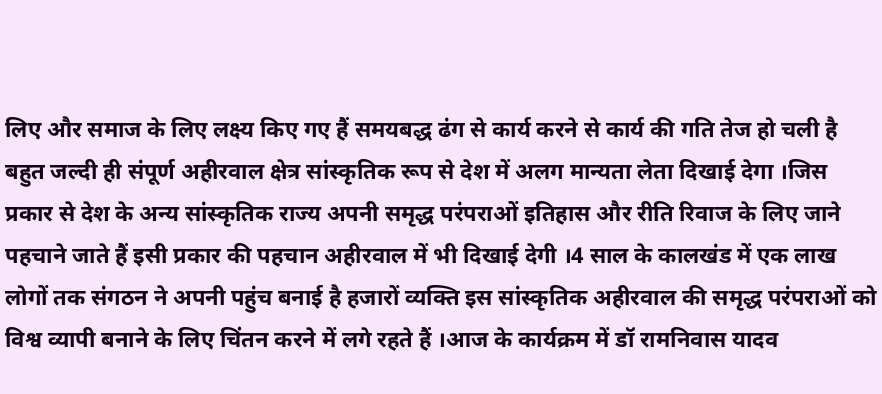लिए और समाज के लिए लक्ष्य किए गए हैं समयबद्ध ढंग से कार्य करने से कार्य की गति तेज हो चली है बहुत जल्दी ही संपूर्ण अहीरवाल क्षेत्र सांस्कृतिक रूप से देश में अलग मान्यता लेता दिखाई देगा ।जिस प्रकार से देश के अन्य सांस्कृतिक राज्य अपनी समृद्ध परंपराओं इतिहास और रीति रिवाज के लिए जाने पहचाने जाते हैं इसी प्रकार की पहचान अहीरवाल में भी दिखाई देगी ।4 साल के कालखंड में एक लाख लोगों तक संगठन ने अपनी पहुंच बनाई है हजारों व्यक्ति इस सांस्कृतिक अहीरवाल की समृद्ध परंपराओं को विश्व व्यापी बनाने के लिए चिंतन करने में लगे रहते हैं ।आज के कार्यक्रम में डॉ रामनिवास यादव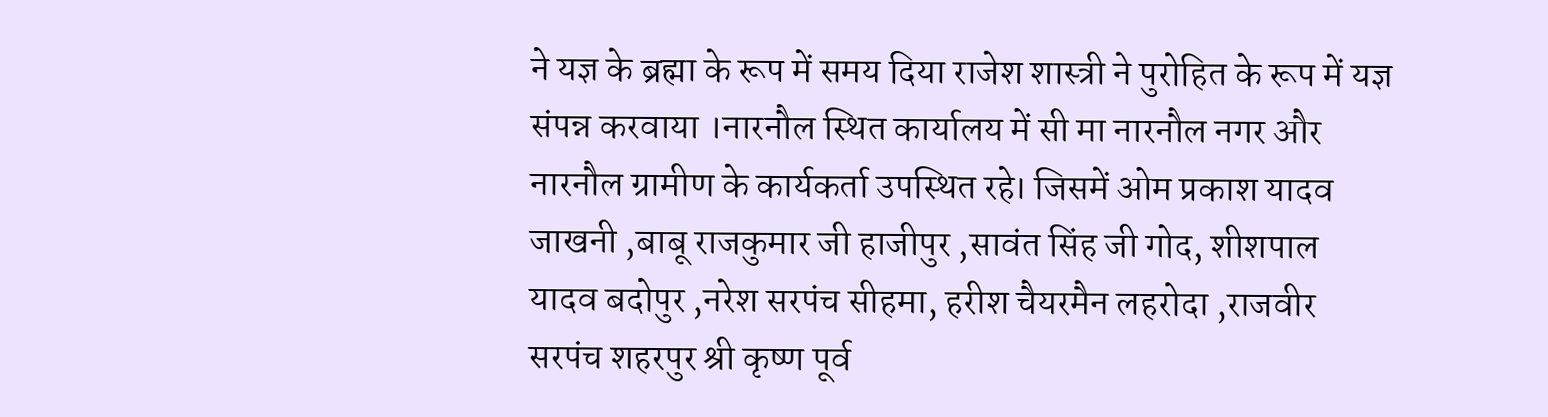ने यज्ञ के ब्रह्मा के रूप में समय दिया राजेश शास्त्री ने पुरोहित के रूप में यज्ञ संपन्न करवाया ।नारनौल स्थित कार्यालय में सी मा नारनौल नगर और नारनौल ग्रामीण के कार्यकर्ता उपस्थित रहे। जिसमें ओम प्रकाश यादव जाखनी ,बाबू राजकुमार जी हाजीपुर ,सावंत सिंह जी गोद, शीशपाल यादव बदोपुर ,नरेश सरपंच सीहमा, हरीश चैयरमैन लहरोदा ,राजवीर सरपंच शहरपुर श्री कृष्ण पूर्व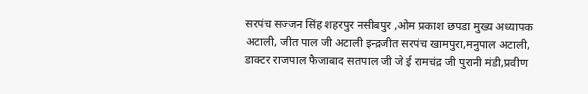सरपंच सज्जन सिंह शहरपुर नसीबपुर ,ओम प्रकाश छपडा मुख्य अध्यापक अटाली, जीत पाल जी अटाली इन्द्रजीत सरपंच खामपुरा,मनुपाल अटाली, डाक्टर राजपाल फैजाबाद सतपाल जी जे ई रामचंद्र जी पुरानी मंडी,प्रवीण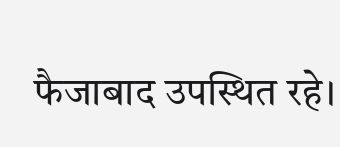फैजाबाद उपस्थित रहे।